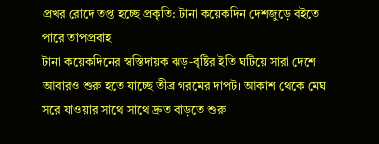প্রখর রোদে তপ্ত হচ্ছে প্রকৃতি: টানা কয়েকদিন দেশজুড়ে বইতে পারে তাপপ্রবাহ
টানা কয়েকদিনের স্বস্তিদায়ক ঝড়-বৃষ্টির ইতি ঘটিয়ে সারা দেশে আবারও শুরু হতে যাচ্ছে তীব্র গরমের দাপট। আকাশ থেকে মেঘ সরে যাওয়ার সাথে সাথে দ্রুত বাড়তে শুরু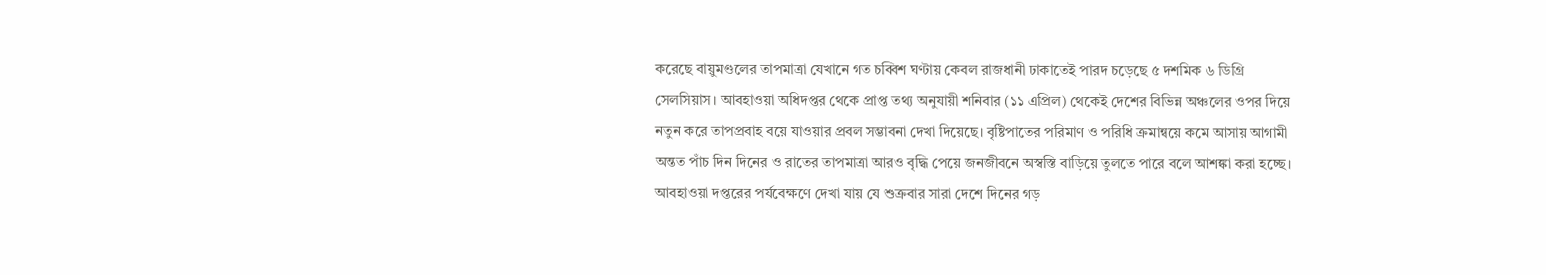করেছে বায়ুমণ্ডলের তাপমাত্রা যেখানে গত চব্বিশ ঘণ্টায় কেবল রাজধানী ঢাকাতেই পারদ চড়েছে ৫ দশমিক ৬ ডিগ্রি সেলসিয়াস। আবহাওয়া অধিদপ্তর থেকে প্রাপ্ত তথ্য অনুযায়ী শনিবার (১১ এপ্রিল) থেকেই দেশের বিভিন্ন অঞ্চলের ওপর দিয়ে নতুন করে তাপপ্রবাহ বয়ে যাওয়ার প্রবল সম্ভাবনা দেখা দিয়েছে। বৃষ্টিপাতের পরিমাণ ও পরিধি ক্রমান্বয়ে কমে আসায় আগামী অন্তত পাঁচ দিন দিনের ও রাতের তাপমাত্রা আরও বৃদ্ধি পেয়ে জনজীবনে অস্বস্তি বাড়িয়ে তুলতে পারে বলে আশঙ্কা করা হচ্ছে।
আবহাওয়া দপ্তরের পর্যবেক্ষণে দেখা যায় যে শুক্রবার সারা দেশে দিনের গড়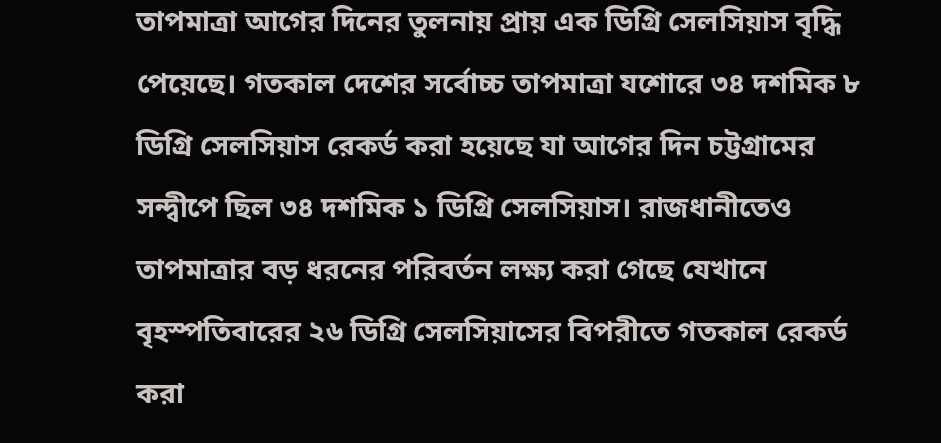তাপমাত্রা আগের দিনের তুলনায় প্রায় এক ডিগ্রি সেলসিয়াস বৃদ্ধি পেয়েছে। গতকাল দেশের সর্বোচ্চ তাপমাত্রা যশোরে ৩৪ দশমিক ৮ ডিগ্রি সেলসিয়াস রেকর্ড করা হয়েছে যা আগের দিন চট্টগ্রামের সন্দ্বীপে ছিল ৩৪ দশমিক ১ ডিগ্রি সেলসিয়াস। রাজধানীতেও তাপমাত্রার বড় ধরনের পরিবর্তন লক্ষ্য করা গেছে যেখানে বৃহস্পতিবারের ২৬ ডিগ্রি সেলসিয়াসের বিপরীতে গতকাল রেকর্ড করা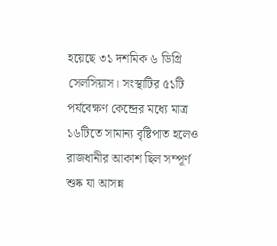হয়েছে ৩১ দশমিক ৬ ডিগ্রি সেলসিয়াস। সংস্থাটির ৫১টি পর্যবেক্ষণ কেন্দ্রের মধ্যে মাত্র ১৬টিতে সামান্য বৃষ্টিপাত হলেও রাজধানীর আকাশ ছিল সম্পূর্ণ শুষ্ক যা আসন্ন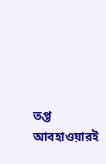তপ্ত আবহাওয়ারই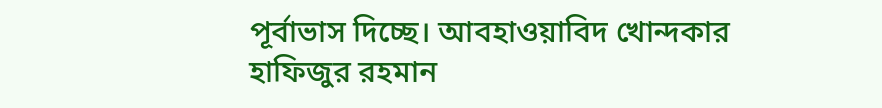পূর্বাভাস দিচ্ছে। আবহাওয়াবিদ খোন্দকার হাফিজুর রহমান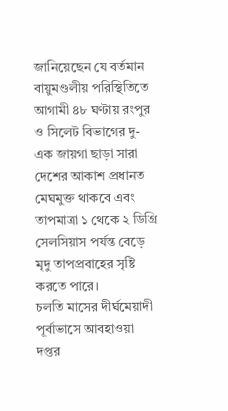জানিয়েছেন যে বর্তমান বায়ুমণ্ডলীয় পরিস্থিতিতে আগামী ৪৮ ঘণ্টায় রংপুর ও সিলেট বিভাগের দু-এক জায়গা ছাড়া সারা দেশের আকাশ প্রধানত মেঘমুক্ত থাকবে এবং তাপমাত্রা ১ থেকে ২ ডিগ্রি সেলসিয়াস পর্যন্ত বেড়ে মৃদু তাপপ্রবাহের সৃষ্টি করতে পারে।
চলতি মাসের দীর্ঘমেয়াদী পূর্বাভাসে আবহাওয়া দপ্তর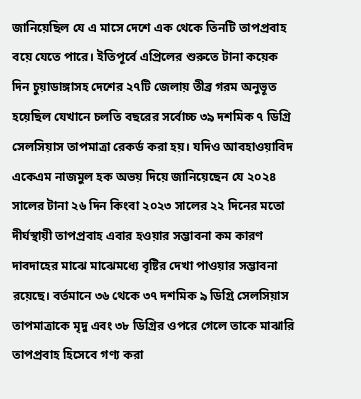জানিয়েছিল যে এ মাসে দেশে এক থেকে তিনটি তাপপ্রবাহ বয়ে যেতে পারে। ইতিপূর্বে এপ্রিলের শুরুতে টানা কয়েক দিন চুয়াডাঙ্গাসহ দেশের ২৭টি জেলায় তীব্র গরম অনুভূত হয়েছিল যেখানে চলতি বছরের সর্বোচ্চ ৩৯ দশমিক ৭ ডিগ্রি সেলসিয়াস তাপমাত্রা রেকর্ড করা হয়। যদিও আবহাওয়াবিদ একেএম নাজমুল হক অভয় দিয়ে জানিয়েছেন যে ২০২৪ সালের টানা ২৬ দিন কিংবা ২০২৩ সালের ২২ দিনের মতো দীর্ঘস্থায়ী তাপপ্রবাহ এবার হওয়ার সম্ভাবনা কম কারণ দাবদাহের মাঝে মাঝেমধ্যে বৃষ্টির দেখা পাওয়ার সম্ভাবনা রয়েছে। বর্তমানে ৩৬ থেকে ৩৭ দশমিক ৯ ডিগ্রি সেলসিয়াস তাপমাত্রাকে মৃদু এবং ৩৮ ডিগ্রির ওপরে গেলে তাকে মাঝারি তাপপ্রবাহ হিসেবে গণ্য করা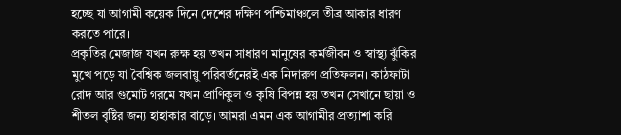হচ্ছে যা আগামী কয়েক দিনে দেশের দক্ষিণ পশ্চিমাঞ্চলে তীব্র আকার ধারণ করতে পারে।
প্রকৃতির মেজাজ যখন রুক্ষ হয় তখন সাধারণ মানুষের কর্মজীবন ও স্বাস্থ্য ঝুঁকির মুখে পড়ে যা বৈশ্বিক জলবায়ু পরিবর্তনেরই এক নিদারুণ প্রতিফলন। কাঠফাটা রোদ আর গুমোট গরমে যখন প্রাণিকুল ও কৃষি বিপন্ন হয় তখন সেখানে ছায়া ও শীতল বৃষ্টির জন্য হাহাকার বাড়ে। আমরা এমন এক আগামীর প্রত্যাশা করি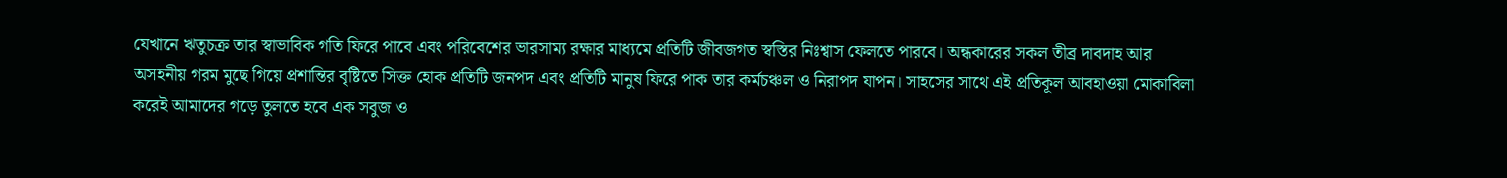যেখানে ঋতুচক্র তার স্বাভাবিক গতি ফিরে পাবে এবং পরিবেশের ভারসাম্য রক্ষার মাধ্যমে প্রতিটি জীবজগত স্বস্তির নিঃশ্বাস ফেলতে পারবে। অন্ধকারের সকল তীব্র দাবদাহ আর অসহনীয় গরম মুছে গিয়ে প্রশান্তির বৃষ্টিতে সিক্ত হোক প্রতিটি জনপদ এবং প্রতিটি মানুষ ফিরে পাক তার কর্মচঞ্চল ও নিরাপদ যাপন। সাহসের সাথে এই প্রতিকূল আবহাওয়া মোকাবিলা করেই আমাদের গড়ে তুলতে হবে এক সবুজ ও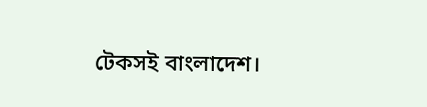টেকসই বাংলাদেশ।